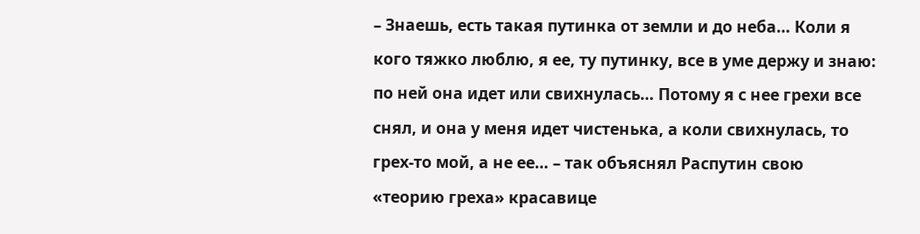– Знаешь, есть такая путинка от земли и до неба… Коли я кого тяжко люблю, я ее, ту путинку, все в уме держу и знаю: по ней она идет или свихнулась… Потому я с нее грехи все снял, и она у меня идет чистенька, а коли свихнулась, то грех-то мой, а не ее… – так объяснял Распутин свою «теорию греха» красавице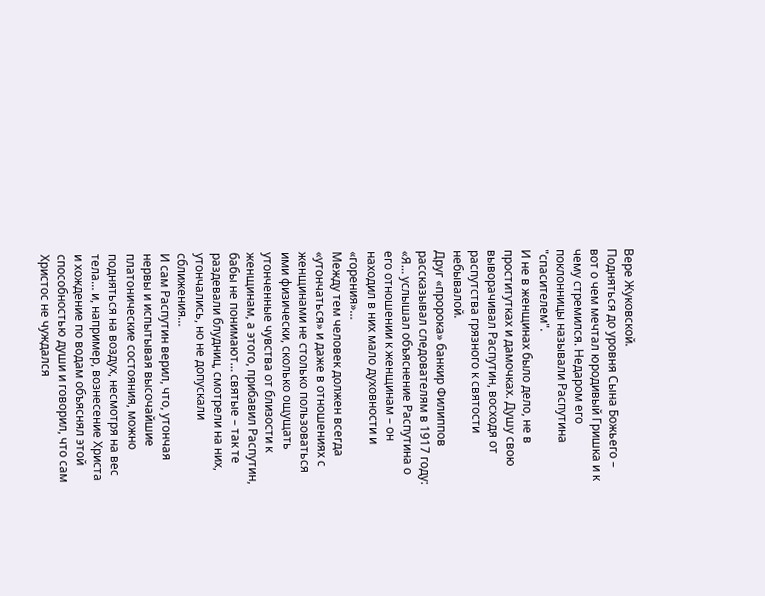Вере Жуковской.
Подняться до уровня Сына Божьего – вот о чем мечтал юродивый Гришка и к чему стремился. Недаром его поклонницы называли Распутина "спасителем".
И не в женщинах было дело, не в проститутках и дамочках. Душу свою выворачивал Распутин, восходя от распутства грязного к святости небывалой.
Друг «пророка» банкир Филиппов рассказывал следователям в 1917 году:
«Я… услышал объяснение Распутина о его отношении к женщинам – он находил в них мало духовности и «горения»…
Между тем человек должен всегда «утончаться» и даже в отношениях с женщинами не столько пользоваться ими физически, сколько ощущать утонченные чувства от близости к женщинам, а этого, прибавил Распутин, бабы не понимают… святые – так те раздевали блудниц, смотрели на них, утончались, но не допускали сближения…
И сам Распутин верил, что, утончая нервы и испытывая высочайшие платонические состояния, можно подняться на воздух, несмотря на вес тела… и, например, вознесение Христа и хождение по водам объяснял этой способностью души и говорил, что сам Христос не чуждался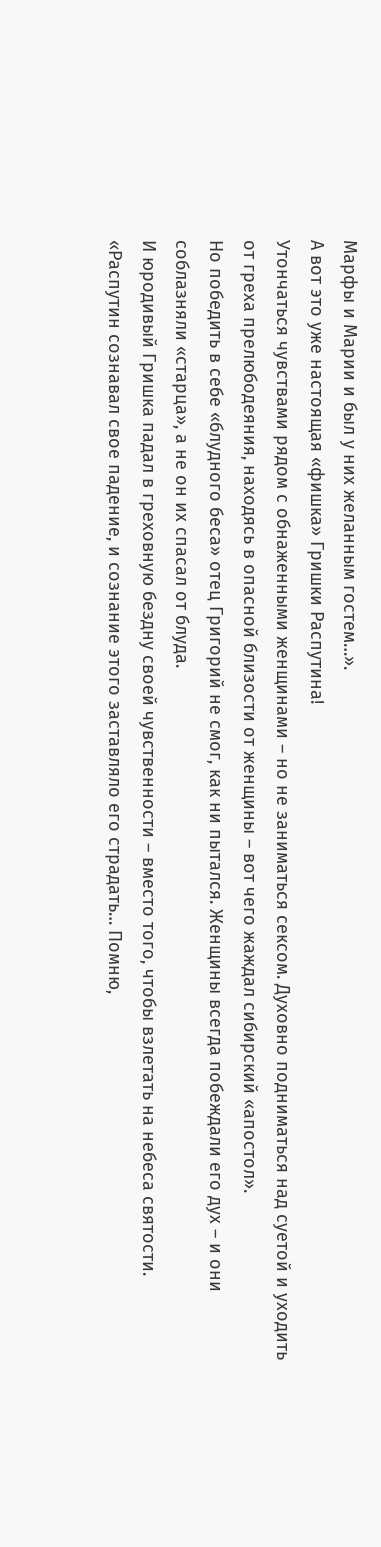Марфы и Марии и был у них желанным гостем…».
А вот это уже настоящая «фишка» Гришки Распутина!
Утончаться чувствами рядом с обнаженными женщинами – но не заниматься сексом. Духовно подниматься над суетой и уходить от греха прелюбодеяния, находясь в опасной близости от женщины – вот чего жаждал сибирский «апостол».
Но победить в себе «блудного беса» отец Григорий не смог, как ни пытался. Женщины всегда побеждали его дух – и они соблазняли «старца», а не он их спасал от блуда.
И юродивый Гришка падал в греховную бездну своей чувственности – вместо того, чтобы взлетать на небеса святости.
«Распутин сознавал свое падение, и сознание этого заставляло его страдать… Помню,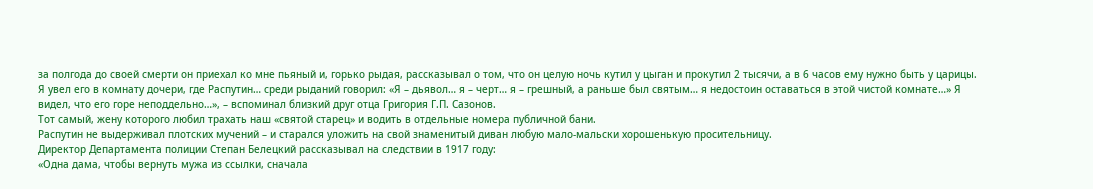за полгода до своей смерти он приехал ко мне пьяный и, горько рыдая, рассказывал о том, что он целую ночь кутил у цыган и прокутил 2 тысячи, а в 6 часов ему нужно быть у царицы.
Я увел его в комнату дочери, где Распутин… среди рыданий говорил: «Я – дьявол… я – черт… я – грешный, а раньше был святым… я недостоин оставаться в этой чистой комнате…» Я видел, что его горе неподдельно…», – вспоминал близкий друг отца Григория Г.П. Сазонов.
Тот самый, жену которого любил трахать наш «святой старец» и водить в отдельные номера публичной бани.
Распутин не выдерживал плотских мучений – и старался уложить на свой знаменитый диван любую мало-мальски хорошенькую просительницу.
Директор Департамента полиции Степан Белецкий рассказывал на следствии в 1917 году:
«Одна дама, чтобы вернуть мужа из ссылки, сначала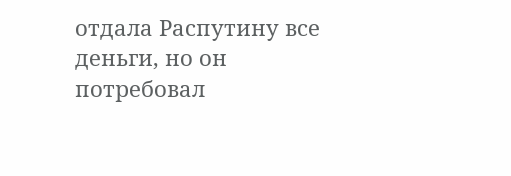отдала Распутину все деньги, но он потребовал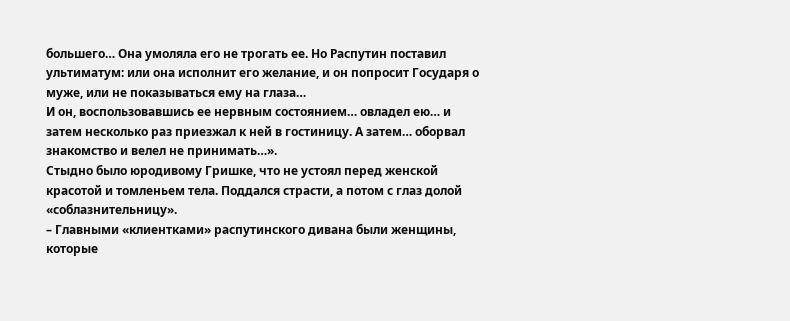большего… Она умоляла его не трогать ее. Но Распутин поставил ультиматум: или она исполнит его желание, и он попросит Государя о муже, или не показываться ему на глаза…
И он, воспользовавшись ее нервным состоянием… овладел ею… и затем несколько раз приезжал к ней в гостиницу. А затем… оборвал знакомство и велел не принимать…».
Стыдно было юродивому Гришке, что не устоял перед женской красотой и томленьем тела. Поддался страсти, а потом с глаз долой «соблазнительницу».
– Главными «клиентками» распутинского дивана были женщины, которые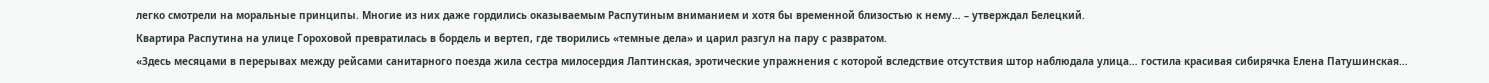легко смотрели на моральные принципы. Многие из них даже гордились оказываемым Распутиным вниманием и хотя бы временной близостью к нему… – утверждал Белецкий.
Квартира Распутина на улице Гороховой превратилась в бордель и вертеп, где творились «темные дела» и царил разгул на пару с развратом.
«Здесь месяцами в перерывах между рейсами санитарного поезда жила сестра милосердия Лаптинская, эротические упражнения с которой вследствие отсутствия штор наблюдала улица… гостила красивая сибирячка Елена Патушинская…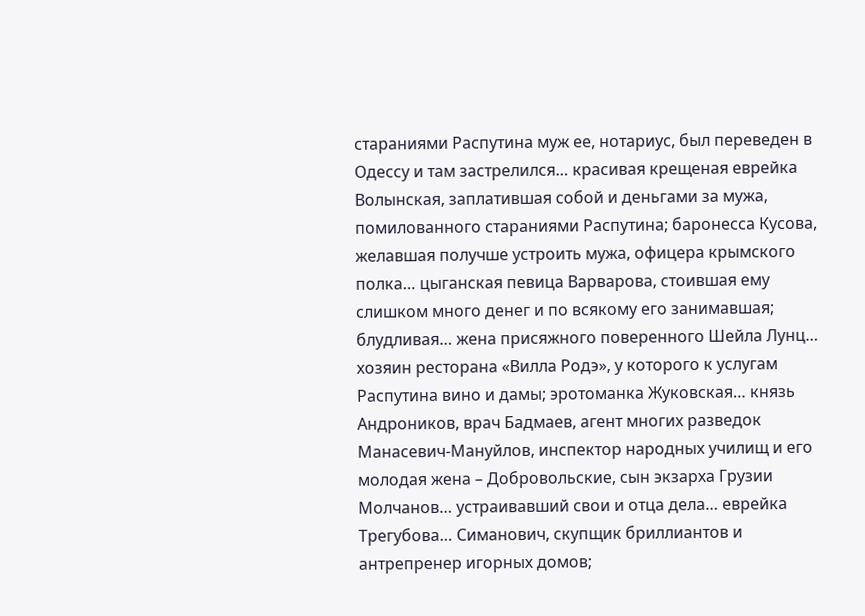стараниями Распутина муж ее, нотариус, был переведен в Одессу и там застрелился… красивая крещеная еврейка Волынская, заплатившая собой и деньгами за мужа, помилованного стараниями Распутина; баронесса Кусова, желавшая получше устроить мужа, офицера крымского полка… цыганская певица Варварова, стоившая ему слишком много денег и по всякому его занимавшая; блудливая… жена присяжного поверенного Шейла Лунц… хозяин ресторана «Вилла Родэ», у которого к услугам Распутина вино и дамы; эротоманка Жуковская… князь Андроников, врач Бадмаев, агент многих разведок Манасевич-Мануйлов, инспектор народных училищ и его молодая жена – Добровольские, сын экзарха Грузии Молчанов… устраивавший свои и отца дела… еврейка Трегубова… Симанович, скупщик бриллиантов и антрепренер игорных домов;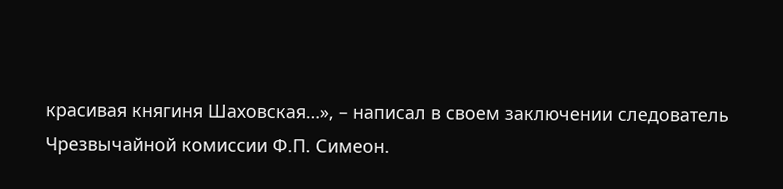красивая княгиня Шаховская…», – написал в своем заключении следователь Чрезвычайной комиссии Ф.П. Симеон.